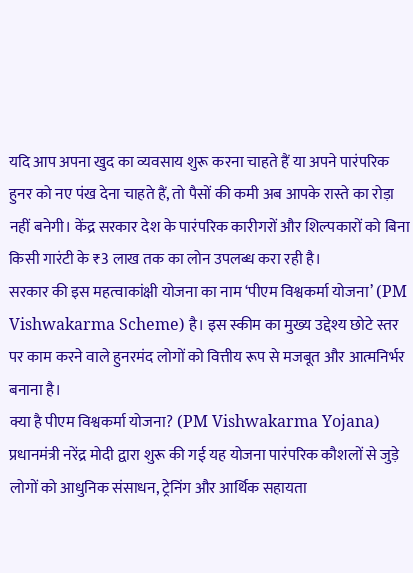यदि आप अपना खुद का व्यवसाय शुरू करना चाहते हैं या अपने पारंपरिक हुनर को नए पंख देना चाहते हैं, तो पैसों की कमी अब आपके रास्ते का रोड़ा नहीं बनेगी। केंद्र सरकार देश के पारंपरिक कारीगरों और शिल्पकारों को बिना किसी गारंटी के ₹3 लाख तक का लोन उपलब्ध करा रही है।
सरकार की इस महत्वाकांक्षी योजना का नाम ‘पीएम विश्वकर्मा योजना’ (PM Vishwakarma Scheme) है। इस स्कीम का मुख्य उद्देश्य छोटे स्तर पर काम करने वाले हुनरमंद लोगों को वित्तीय रूप से मजबूत और आत्मनिर्भर बनाना है।
क्या है पीएम विश्वकर्मा योजना? (PM Vishwakarma Yojana)
प्रधानमंत्री नरेंद्र मोदी द्वारा शुरू की गई यह योजना पारंपरिक कौशलों से जुड़े लोगों को आधुनिक संसाधन, ट्रेनिंग और आर्थिक सहायता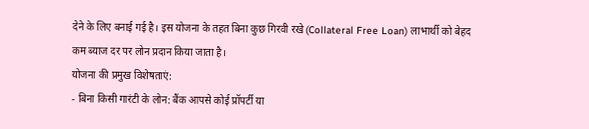देने के लिए बनाई गई है। इस योजना के तहत बिना कुछ गिरवी रखे (Collateral Free Loan) लाभार्थी को बेहद कम ब्याज दर पर लोन प्रदान किया जाता है।
योजना की प्रमुख विशेषताएं:
- बिना किसी गारंटी के लोन: बैंक आपसे कोई प्रॉपर्टी या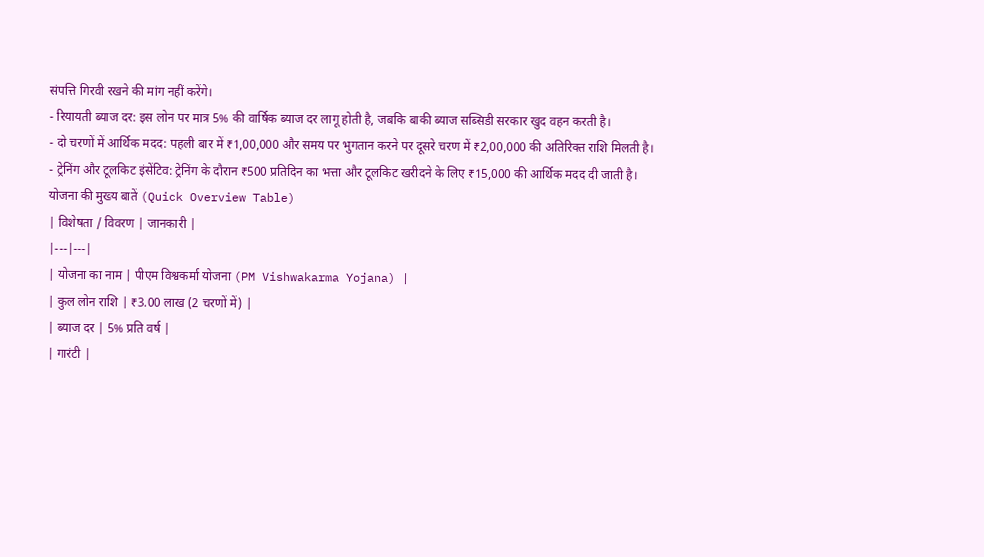संपत्ति गिरवी रखने की मांग नहीं करेंगे।
- रियायती ब्याज दर: इस लोन पर मात्र 5% की वार्षिक ब्याज दर लागू होती है, जबकि बाकी ब्याज सब्सिडी सरकार खुद वहन करती है।
- दो चरणों में आर्थिक मदद: पहली बार में ₹1,00,000 और समय पर भुगतान करने पर दूसरे चरण में ₹2,00,000 की अतिरिक्त राशि मिलती है।
- ट्रेनिंग और टूलकिट इंसेंटिव: ट्रेनिंग के दौरान ₹500 प्रतिदिन का भत्ता और टूलकिट खरीदने के लिए ₹15,000 की आर्थिक मदद दी जाती है।
योजना की मुख्य बातें (Quick Overview Table)
| विशेषता / विवरण | जानकारी |
|---|---|
| योजना का नाम | पीएम विश्वकर्मा योजना (PM Vishwakarma Yojana) |
| कुल लोन राशि | ₹3.00 लाख (2 चरणों में) |
| ब्याज दर | 5% प्रति वर्ष |
| गारंटी |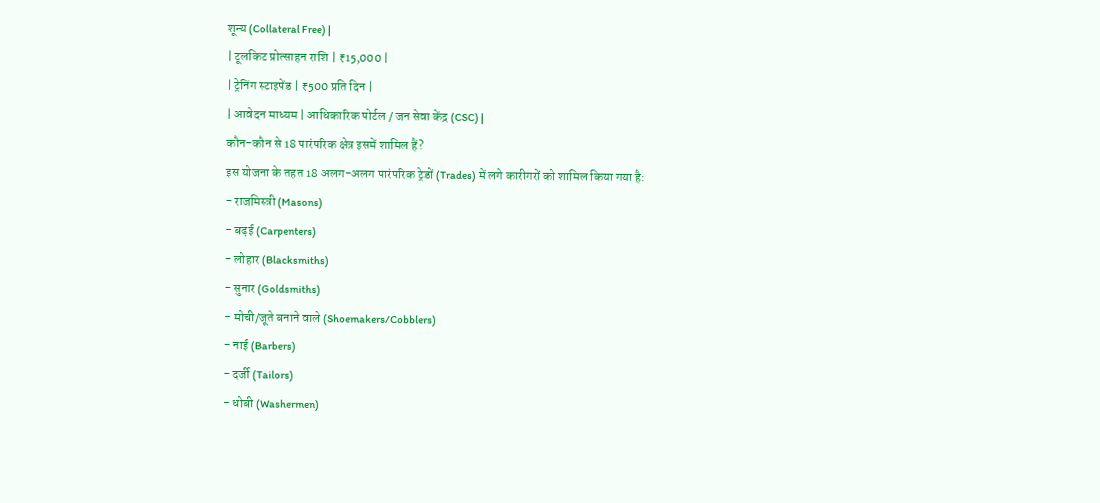शून्य (Collateral Free) |
| टूलकिट प्रोत्साहन राशि | ₹15,000 |
| ट्रेनिंग स्टाइपेंड | ₹500 प्रति दिन |
| आवेदन माध्यम | आधिकारिक पोर्टल / जन सेवा केंद्र (CSC) |
कौन-कौन से 18 पारंपरिक क्षेत्र इसमें शामिल हैं?
इस योजना के तहत 18 अलग-अलग पारंपरिक ट्रेडों (Trades) में लगे कारीगरों को शामिल किया गया है:
- राजमिस्त्री (Masons)
- बढ़ई (Carpenters)
- लोहार (Blacksmiths)
- सुनार (Goldsmiths)
- मोची/जूते बनाने वाले (Shoemakers/Cobblers)
- नाई (Barbers)
- दर्जी (Tailors)
- धोबी (Washermen)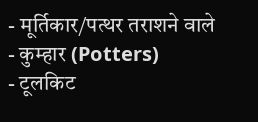- मूर्तिकार/पत्थर तराशने वाले
- कुम्हार (Potters)
- टूलकिट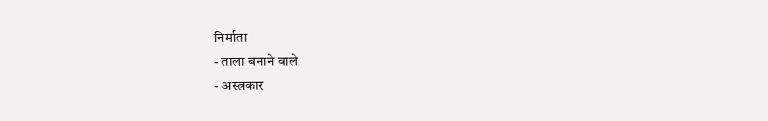निर्माता
- ताला बनाने वाले
- अस्त्रकार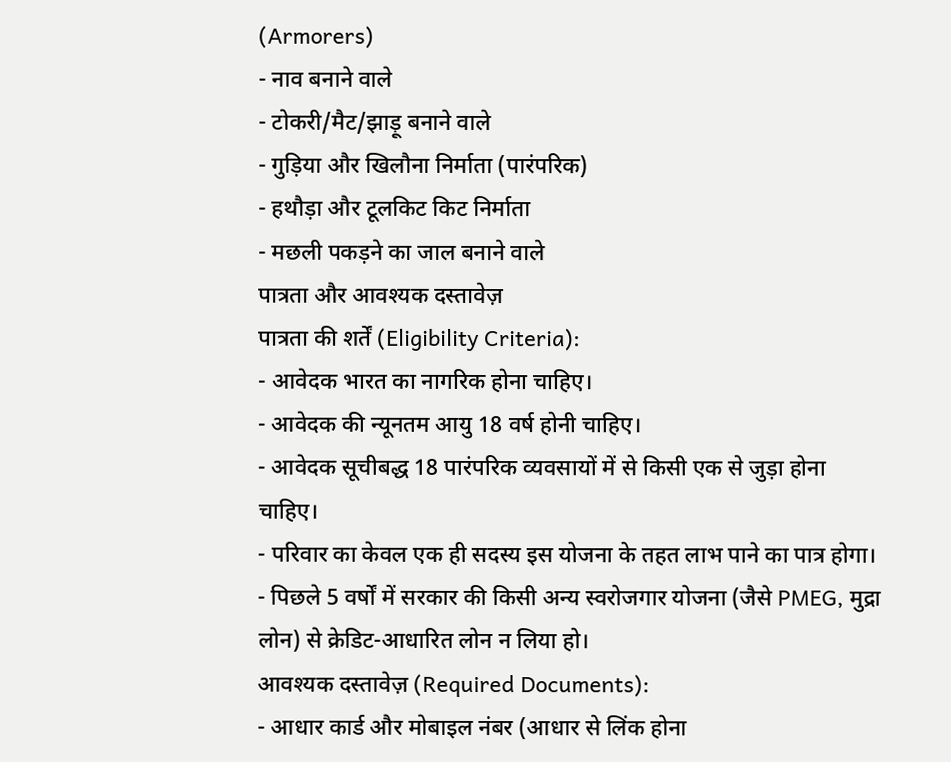(Armorers)
- नाव बनाने वाले
- टोकरी/मैट/झाड़ू बनाने वाले
- गुड़िया और खिलौना निर्माता (पारंपरिक)
- हथौड़ा और टूलकिट किट निर्माता
- मछली पकड़ने का जाल बनाने वाले
पात्रता और आवश्यक दस्तावेज़
पात्रता की शर्तें (Eligibility Criteria):
- आवेदक भारत का नागरिक होना चाहिए।
- आवेदक की न्यूनतम आयु 18 वर्ष होनी चाहिए।
- आवेदक सूचीबद्ध 18 पारंपरिक व्यवसायों में से किसी एक से जुड़ा होना चाहिए।
- परिवार का केवल एक ही सदस्य इस योजना के तहत लाभ पाने का पात्र होगा।
- पिछले 5 वर्षों में सरकार की किसी अन्य स्वरोजगार योजना (जैसे PMEG, मुद्रा लोन) से क्रेडिट-आधारित लोन न लिया हो।
आवश्यक दस्तावेज़ (Required Documents):
- आधार कार्ड और मोबाइल नंबर (आधार से लिंक होना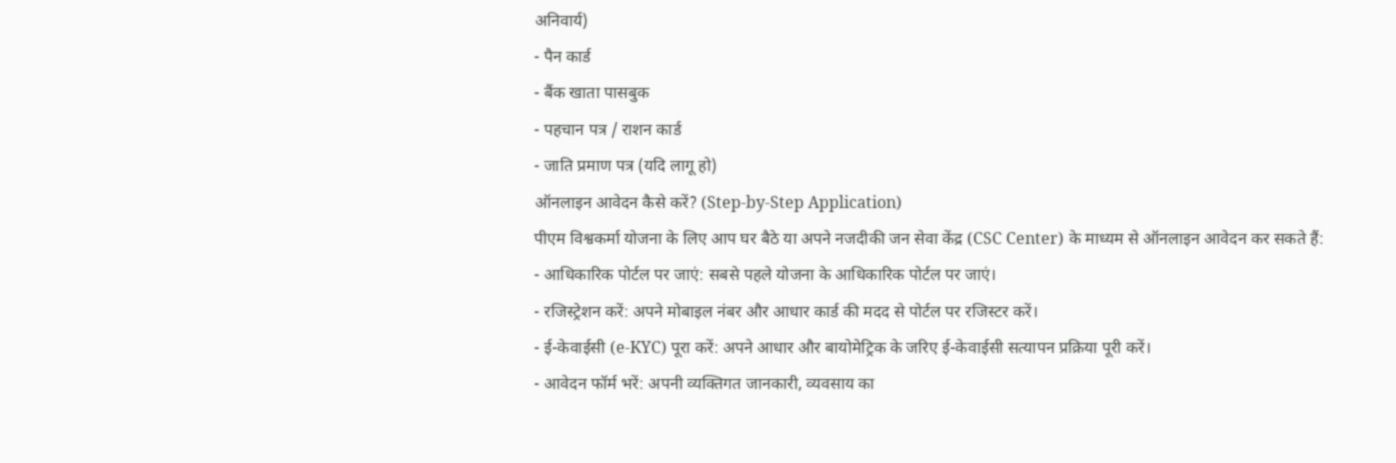अनिवार्य)
- पैन कार्ड
- बैंक खाता पासबुक
- पहचान पत्र / राशन कार्ड
- जाति प्रमाण पत्र (यदि लागू हो)
ऑनलाइन आवेदन कैसे करें? (Step-by-Step Application)
पीएम विश्वकर्मा योजना के लिए आप घर बैठे या अपने नजदीकी जन सेवा केंद्र (CSC Center) के माध्यम से ऑनलाइन आवेदन कर सकते हैं:
- आधिकारिक पोर्टल पर जाएं: सबसे पहले योजना के आधिकारिक पोर्टल पर जाएं।
- रजिस्ट्रेशन करें: अपने मोबाइल नंबर और आधार कार्ड की मदद से पोर्टल पर रजिस्टर करें।
- ई-केवाईसी (e-KYC) पूरा करें: अपने आधार और बायोमेट्रिक के जरिए ई-केवाईसी सत्यापन प्रक्रिया पूरी करें।
- आवेदन फॉर्म भरें: अपनी व्यक्तिगत जानकारी, व्यवसाय का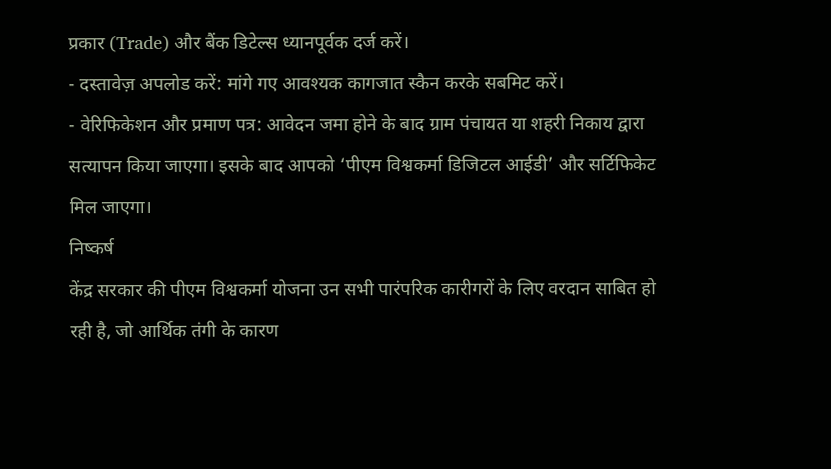प्रकार (Trade) और बैंक डिटेल्स ध्यानपूर्वक दर्ज करें।
- दस्तावेज़ अपलोड करें: मांगे गए आवश्यक कागजात स्कैन करके सबमिट करें।
- वेरिफिकेशन और प्रमाण पत्र: आवेदन जमा होने के बाद ग्राम पंचायत या शहरी निकाय द्वारा सत्यापन किया जाएगा। इसके बाद आपको ‘पीएम विश्वकर्मा डिजिटल आईडी’ और सर्टिफिकेट मिल जाएगा।
निष्कर्ष
केंद्र सरकार की पीएम विश्वकर्मा योजना उन सभी पारंपरिक कारीगरों के लिए वरदान साबित हो रही है, जो आर्थिक तंगी के कारण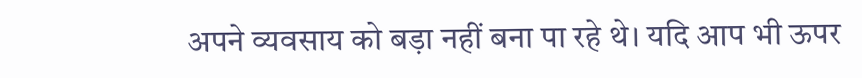अपने व्यवसाय को बड़ा नहीं बना पा रहे थे। यदि आप भी ऊपर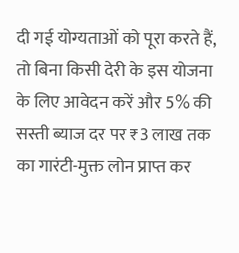दी गई योग्यताओं को पूरा करते हैं, तो बिना किसी देरी के इस योजना के लिए आवेदन करें और 5% की सस्ती ब्याज दर पर ₹3 लाख तक का गारंटी-मुक्त लोन प्राप्त कर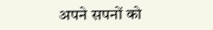अपने सपनों को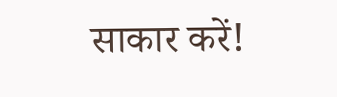साकार करें!